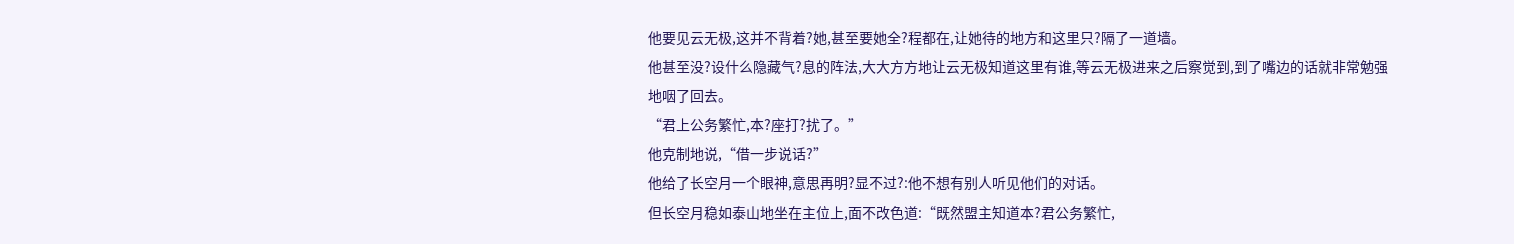他要见云无极,这并不背着?她,甚至要她全?程都在,让她待的地方和这里只?隔了一道墙。
他甚至没?设什么隐藏气?息的阵法,大大方方地让云无极知道这里有谁,等云无极进来之后察觉到,到了嘴边的话就非常勉强地咽了回去。
“君上公务繁忙,本?座打?扰了。”
他克制地说,“借一步说话?”
他给了长空月一个眼神,意思再明?显不过?:他不想有别人听见他们的对话。
但长空月稳如泰山地坐在主位上,面不改色道:“既然盟主知道本?君公务繁忙,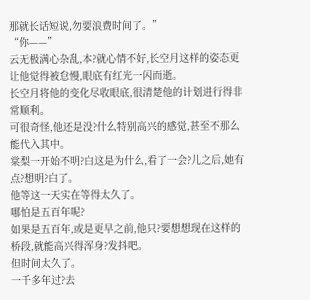那就长话短说,勿要浪费时间了。”
“你——”
云无极满心杂乱,本?就心情不好,长空月这样的姿态更让他觉得被怠慢,眼底有红光一闪而逝。
长空月将他的变化尽收眼底,很清楚他的计划进行得非常顺利。
可很奇怪,他还是没?什么特别高兴的感觉,甚至不那么能代入其中。
棠梨一开始不明?白这是为什么,看了一会?儿之后,她有点?想明?白了。
他等这一天实在等得太久了。
哪怕是五百年呢?
如果是五百年,或是更早之前,他只?要想想现在这样的桥段,就能高兴得浑身?发抖吧。
但时间太久了。
一千多年过?去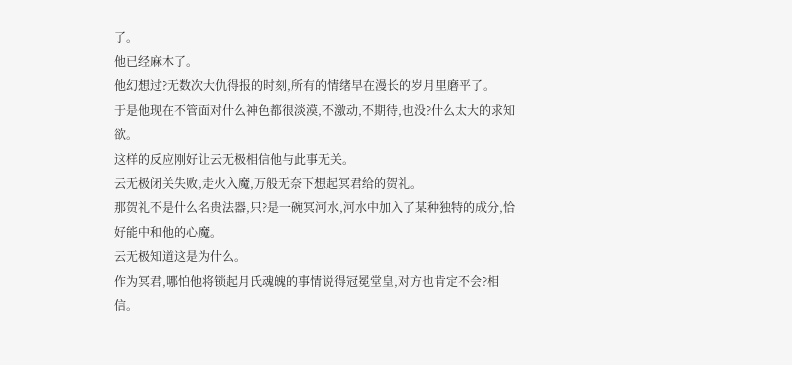了。
他已经麻木了。
他幻想过?无数次大仇得报的时刻,所有的情绪早在漫长的岁月里磨平了。
于是他现在不管面对什么神色都很淡漠,不激动,不期待,也没?什么太大的求知欲。
这样的反应刚好让云无极相信他与此事无关。
云无极闭关失败,走火入魔,万般无奈下想起冥君给的贺礼。
那贺礼不是什么名贵法器,只?是一碗冥河水,河水中加入了某种独特的成分,恰好能中和他的心魔。
云无极知道这是为什么。
作为冥君,哪怕他将锁起月氏魂魄的事情说得冠冕堂皇,对方也肯定不会?相信。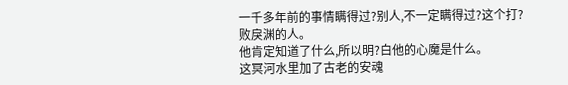一千多年前的事情瞒得过?别人,不一定瞒得过?这个打?败戾渊的人。
他肯定知道了什么,所以明?白他的心魔是什么。
这冥河水里加了古老的安魂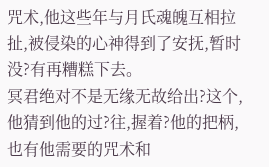咒术,他这些年与月氏魂魄互相拉扯,被侵染的心神得到了安抚,暂时没?有再糟糕下去。
冥君绝对不是无缘无故给出?这个,他猜到他的过?往,握着?他的把柄,也有他需要的咒术和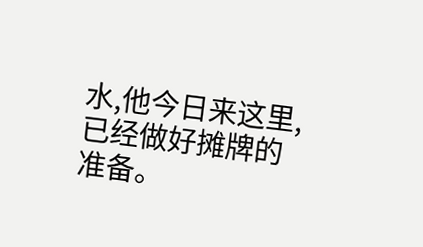水,他今日来这里,已经做好摊牌的准备。